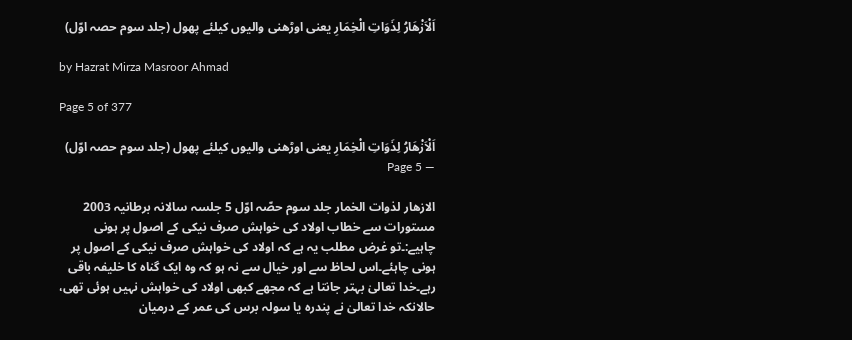اَلْاَزْھَارُ لِذَوَاتِ الْخِمَارِ یعنی اوڑھنی والیوں کیلئے پھول (جلد سوم حصہ اوّل)

by Hazrat Mirza Masroor Ahmad

Page 5 of 377

اَلْاَزْھَارُ لِذَوَاتِ الْخِمَارِ یعنی اوڑھنی والیوں کیلئے پھول (جلد سوم حصہ اوّل) — Page 5

الازھار لذوات الخمار جلد سوم حصّہ اوّل 5 جلسہ سالانہ برطانیہ 2003 مستورات سے خطاب اولاد کی خواہش صرف نیکی کے اصول پر ہونی چاہیے:۔تو غرض مطلب یہ ہے کہ اولاد کی خواہش صرف نیکی کے اصول پر ہونی چاہئے۔اس لحاظ سے اور خیال سے نہ ہو کہ وہ ایک گناہ کا خلیفہ باقی رہے۔خدا تعالیٰ بہتر جانتا ہے کہ مجھے کبھی اولاد کی خواہش نہیں ہوئی تھی، حالانکہ خدا تعالیٰ نے پندرہ یا سولہ برس کی عمر کے درمیان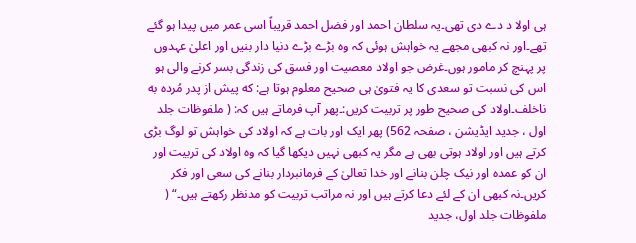ہی اولا د دے دی تھی۔یہ سلطان احمد اور فضل احمد قریباً اسی عمر میں پیدا ہو گئے تھے۔اور نہ کبھی مجھے یہ خواہش ہوئی کہ وہ بڑے بڑے دنیا دار بنیں اور اعلیٰ عہدوں پر پہنچ کر مامور ہوں۔غرض جو اولاد معصیت اور فسق کی زندگی بسر کرنے والی ہو اس کی نسبت تو سعدی کا یہ فتویٰ ہی صحیح معلوم ہوتا ہے: که پیش از پدر مُرده به ناخلف۔اولاد کی صحیح طور پر تربیت کریں:۔پھر آپ فرماتے ہیں کہ: ( ملفوظات جلد اول ، جدید ایڈیشن ، صفحہ 562) پھر ایک اور بات ہے کہ اولاد کی خواہش تو لوگ بڑی کرتے ہیں اور اولاد ہوتی بھی ہے مگر یہ کبھی نہیں دیکھا گیا کہ وہ اولاد کی تربیت اور ان کو عمدہ اور نیک چلن بنانے اور خدا تعالیٰ کے فرمانبردار بنانے کی سعی اور فکر کریں۔نہ کبھی ان کے لئے دعا کرتے ہیں اور نہ مراتب تربیت کو مدنظر رکھتے ہیں۔“ ( ملفوظات جلد اول، جدید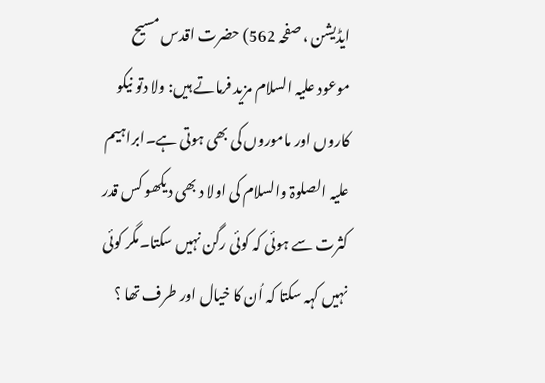ایڈیشن ، صفحہ 562) حضرت اقدس مسیح موعود علیہ السلام مزید فرماتے ہیں: ولا دتو نیکو کاروں اور ماموروں کی بھی ہوتی ہے۔ابراہیم علیہ الصلوۃ والسلام کی اولا د بھی دیکھو کس قدر کثرت سے ہوئی کہ کوئی رگن نہیں سکتا۔مگر کوئی نہیں کہہ سکتا کہ اُن کا خیال اور طرف تھا ؟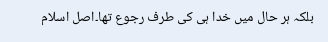بلکہ ہر حال میں خدا ہی کی طرف رجوع تھا۔اصل اسلام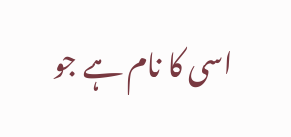اسی کا نام ہے جو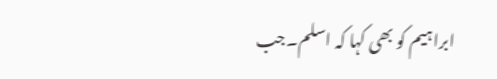ابراہیم کو بھی کہا کہ اسلم۔جب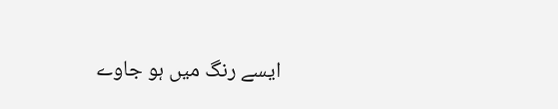ایسے رنگ میں ہو جاوے